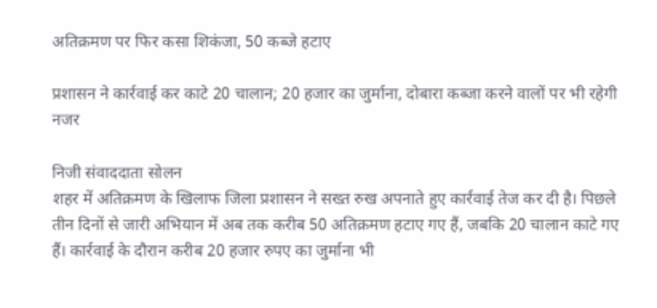अतिक्रमण पर फिर कसा शिकंजा, 50 कब्जे हटाए

प्रशासन ने कार्रवाई कर काटे 20 चालान; 20 हजार का जुर्माना, दोबारा कब्जा करने वालों पर भी रहेगी नजर

निजी संवाददाता सोलन
शहर में अतिक्रमण के खिलाफ जिला प्रशासन ने सख्त रुख अपनाते हुए कार्रवाई तेज कर दी है। पिछले तीन दिनों से जारी अभियान में अब तक करीब 50 अतिक्रमण हटाए गए हैं, जबकि 20 चालान काटे गए हैं। कार्रवाई के दौरान करीब 20 हजार रुपए का जुर्माना भी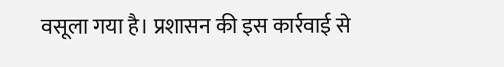वसूला गया है। प्रशासन की इस कार्रवाई से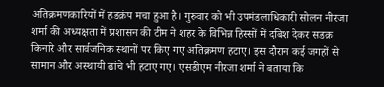अतिक्रमणकारियों में हडक़ंप मचा हुआ है। गुरुवार को भी उपमंडलाधिकारी सोलन नीरजा शर्मा की अध्यक्षता में प्रशासन की टीम ने शहर के विभिन्न हिस्सों में दबिश देकर सडक़ किनारे और सार्वजनिक स्थानों पर किए गए अतिक्रमण हटाए। इस दौरान कई जगहों से सामान और अस्थायी ढांचे भी हटाए गए। एसडीएम नीरजा शर्मा ने बताया कि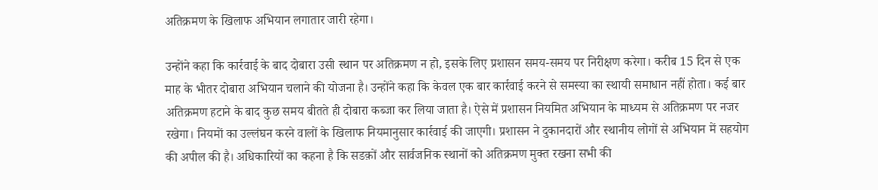अतिक्रमण के खिलाफ अभियान लगातार जारी रहेगा।

उन्होंने कहा कि कार्रवाई के बाद दोबारा उसी स्थान पर अतिक्रमण न हो, इसके लिए प्रशासन समय-समय पर निरीक्षण करेगा। करीब 15 दिन से एक माह के भीतर दोबारा अभियान चलाने की योजना है। उन्होंने कहा कि केवल एक बार कार्रवाई करने से समस्या का स्थायी समाधान नहीं होता। कई बार अतिक्रमण हटाने के बाद कुछ समय बीतते ही दोबारा कब्जा कर लिया जाता है। ऐसे में प्रशासन नियमित अभियान के माध्यम से अतिक्रमण पर नजर रखेगा। नियमों का उल्लंघन करने वालों के खिलाफ नियमानुसार कार्रवाई की जाएगी। प्रशासन ने दुकानदारों और स्थानीय लोगों से अभियान में सहयोग की अपील की है। अधिकारियों का कहना है कि सडक़ों और सार्वजनिक स्थानों को अतिक्रमण मुक्त रखना सभी की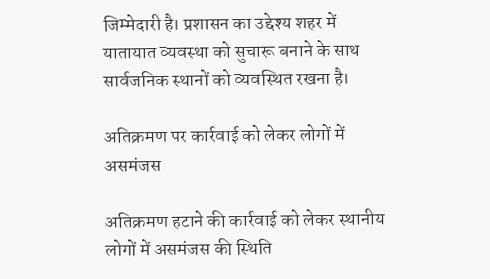जिम्मेदारी है। प्रशासन का उद्देश्य शहर में यातायात व्यवस्था को सुचारू बनाने के साथ सार्वजनिक स्थानों को व्यवस्थित रखना है।

अतिक्रमण पर कार्रवाई को लेकर लोगों में असमंजस

अतिक्रमण हटाने की कार्रवाई को लेकर स्थानीय लोगों में असमंजस की स्थिति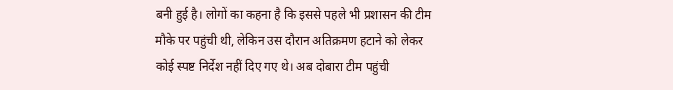बनी हुई है। लोगों का कहना है कि इससे पहले भी प्रशासन की टीम मौके पर पहुंची थी, लेकिन उस दौरान अतिक्रमण हटाने को लेकर कोई स्पष्ट निर्देश नहीं दिए गए थे। अब दोबारा टीम पहुंची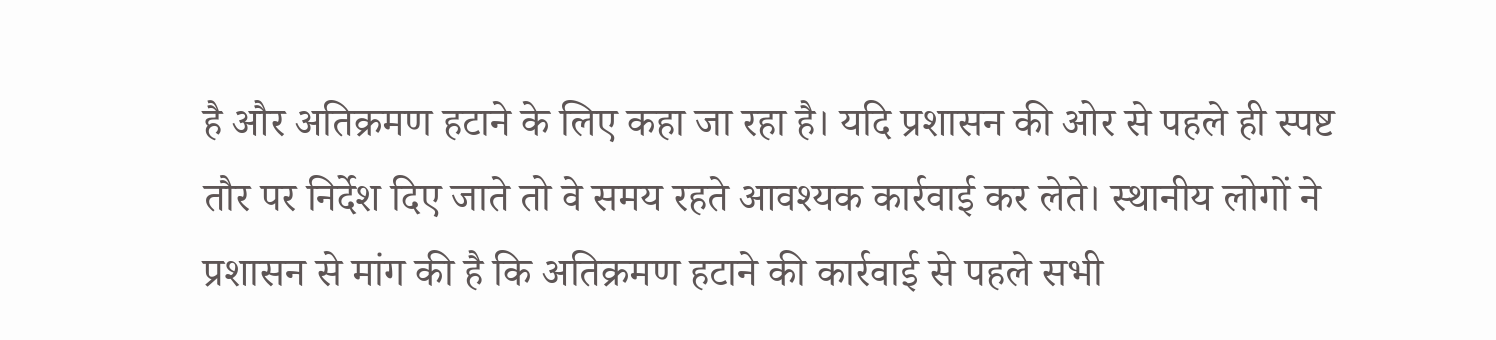है और अतिक्रमण हटाने के लिए कहा जा रहा है। यदि प्रशासन की ओर से पहले ही स्पष्ट तौर पर निर्देश दिए जाते तो वे समय रहते आवश्यक कार्रवाई कर लेते। स्थानीय लोगों ने प्रशासन से मांग की है कि अतिक्रमण हटाने की कार्रवाई से पहले सभी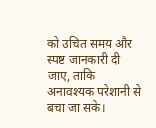को उचित समय और स्पष्ट जानकारी दी जाए, ताकि अनावश्यक परेशानी से बचा जा सके।